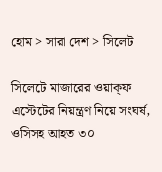হোম > সারা দেশ > সিলেট

সিলেটে মাজারের ওয়াক্ফ এস্টেটের নিয়ন্ত্রণ নিয়ে সংঘর্ষ, ওসিসহ আহত ৩০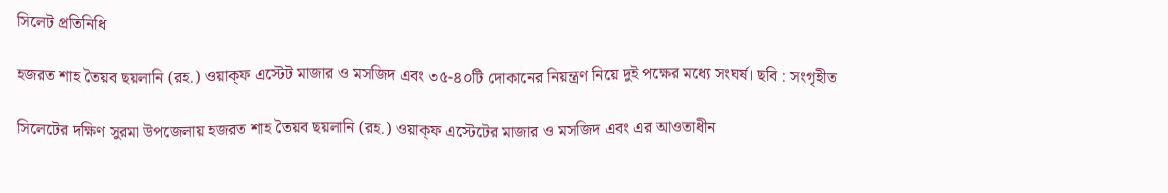সিলেট প্রতিনিধি

হজরত শাহ তৈয়ব ছয়লানি (রহ.) ওয়াক্ফ এস্টেট মাজার ও মসজিদ এবং ৩৫-৪০টি দোকানের নিয়ন্ত্রণ নিয়ে দুই পক্ষের মধ্যে সংঘর্ষ। ছবি : সংগৃহীত

সিলেটের দক্ষিণ সুরমা উপজেলায় হজরত শাহ তৈয়ব ছয়লানি (রহ.) ওয়াক্ফ এস্টেটের মাজার ও মসজিদ এবং এর আওতাধীন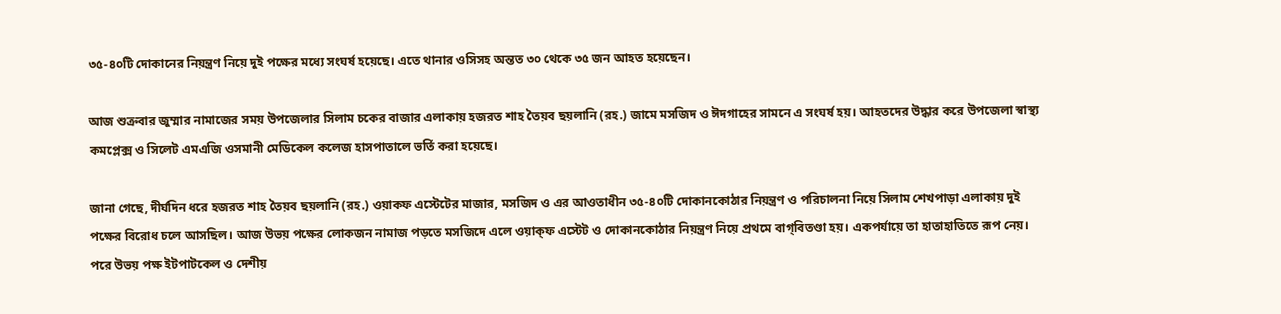৩৫-৪০টি দোকানের নিয়ন্ত্রণ নিয়ে দুই পক্ষের মধ্যে সংঘর্ষ হয়েছে। এতে থানার ওসিসহ অন্তত ৩০ থেকে ৩৫ জন আহত হয়েছেন।

আজ শুক্রবার জুম্মার নামাজের সময় উপজেলার সিলাম চকের বাজার এলাকায় হজরত শাহ তৈয়ব ছয়লানি (রহ.) জামে মসজিদ ও ঈদগাহের সামনে এ সংঘর্ষ হয়। আহতদের উদ্ধার করে উপজেলা স্বাস্থ্য কমপ্লেক্স ও সিলেট এমএজি ওসমানী মেডিকেল কলেজ হাসপাতালে ভর্তি করা হয়েছে।

জানা গেছে, দীর্ঘদিন ধরে হজরত শাহ তৈয়ব ছয়লানি (রহ.) ওয়াকফ এস্টেটের মাজার, মসজিদ ও এর আওতাধীন ৩৫-৪০টি দোকানকোঠার নিয়ন্ত্রণ ও পরিচালনা নিয়ে সিলাম শেখপাড়া এলাকায় দুই পক্ষের বিরোধ চলে আসছিল। আজ উভয় পক্ষের লোকজন নামাজ পড়তে মসজিদে এলে ওয়াক্ফ এস্টেট ও দোকানকোঠার নিয়ন্ত্রণ নিয়ে প্রথমে বাগ্‌বিতণ্ডা হয়। একপর্যায়ে তা হাতাহাতিতে রূপ নেয়। পরে উভয় পক্ষ ইটপাটকেল ও দেশীয়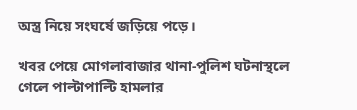অস্ত্র নিয়ে সংঘর্ষে জড়িয়ে পড়ে।

খবর পেয়ে মোগলাবাজার থানা-পুলিশ ঘটনাস্থলে গেলে পাল্টাপাল্টি হামলার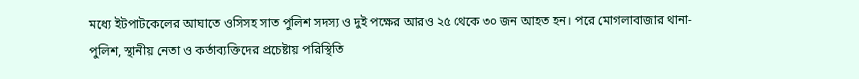মধ্যে ইটপাটকেলের আঘাতে ওসিসহ সাত পুলিশ সদস্য ও দুই পক্ষের আরও ২৫ থেকে ৩০ জন আহত হন। পরে মোগলাবাজার থানা-পুলিশ, স্থানীয় নেতা ও কর্তাব্যক্তিদের প্রচেষ্টায় পরিস্থিতি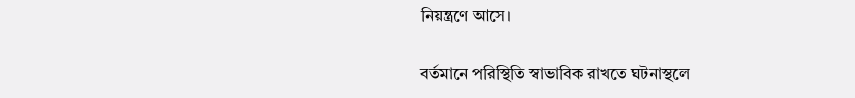নিয়ন্ত্রণে আসে।

বর্তমানে পরিস্থিতি স্বাভাবিক রাখতে ঘটনাস্থলে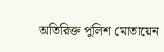অতিরিক্ত পুলিশ মোতায়েন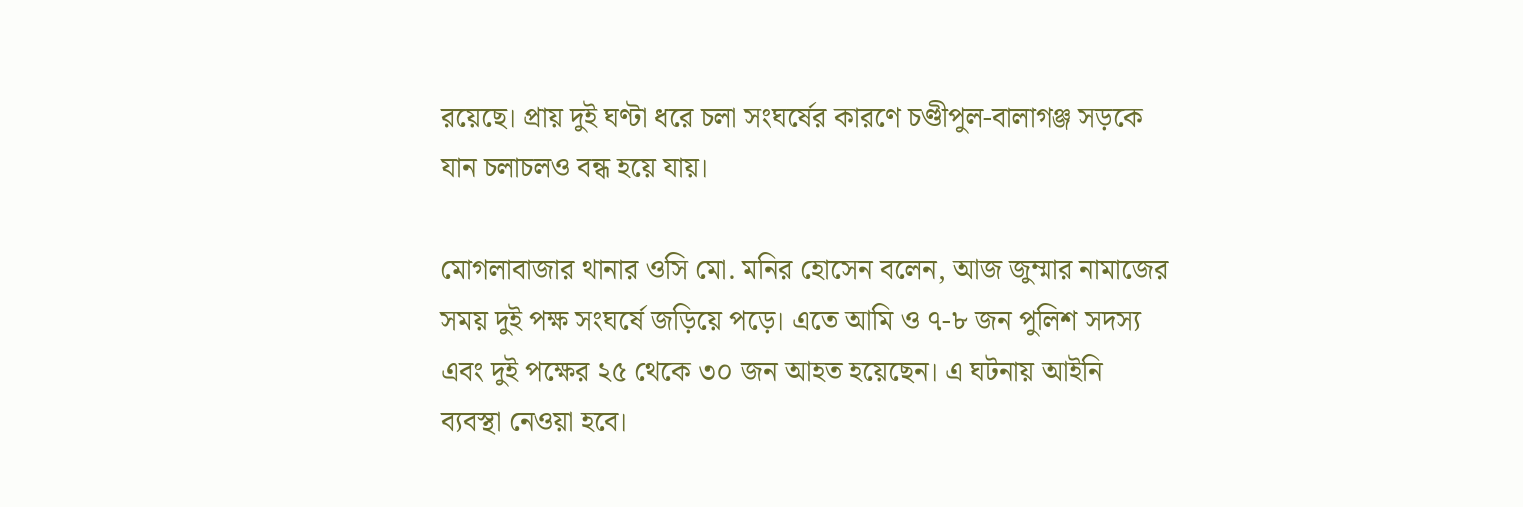রয়েছে। প্রায় দুই ঘণ্টা ধরে চলা সংঘর্ষের কারণে চণ্ডীপুল-বালাগঞ্জ সড়কে যান চলাচলও বন্ধ হয়ে যায়।

মোগলাবাজার থানার ওসি মো. মনির হোসেন বলেন, আজ জুম্মার নামাজের সময় দুই পক্ষ সংঘর্ষে জড়িয়ে পড়ে। এতে আমি ও ৭-৮ জন পুলিশ সদস্য এবং দুই পক্ষের ২৫ থেকে ৩০ জন আহত হয়েছেন। এ ঘটনায় আইনি ব্যবস্থা নেওয়া হবে।